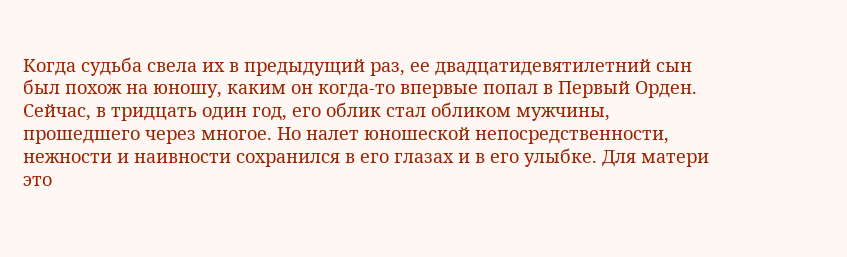Когда судьба свела их в предыдущий раз, ее двадцатидевятилетний сын был похож на юношу, каким он когда-то впервые попал в Первый Орден. Сейчас, в тридцать один год, его облик стал обликом мужчины, прошедшего через многое. Но налет юношеской непосредственности, нежности и наивности сохранился в его глазах и в его улыбке. Для матери это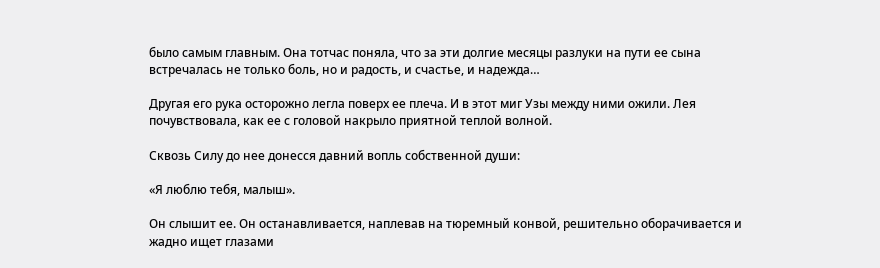было самым главным. Она тотчас поняла, что за эти долгие месяцы разлуки на пути ее сына встречалась не только боль, но и радость, и счастье, и надежда…

Другая его рука осторожно легла поверх ее плеча. И в этот миг Узы между ними ожили. Лея почувствовала, как ее с головой накрыло приятной теплой волной.

Сквозь Силу до нее донесся давний вопль собственной души:

«Я люблю тебя, малыш».

Он слышит ее. Он останавливается, наплевав на тюремный конвой, решительно оборачивается и жадно ищет глазами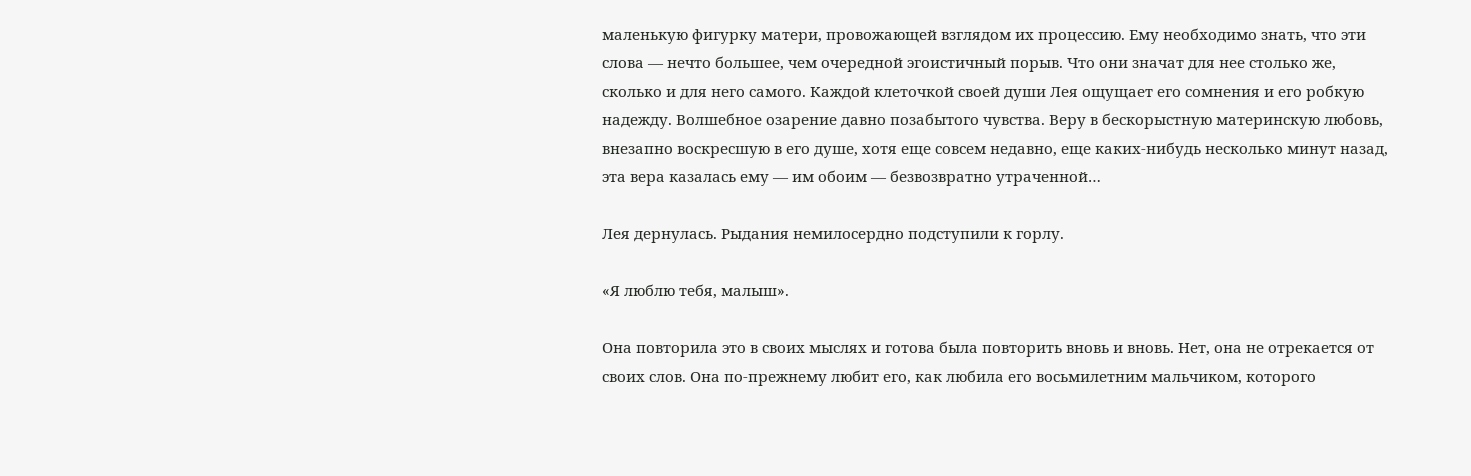маленькую фигурку матери, провожающей взглядом их процессию. Ему необходимо знать, что эти слова — нечто большее, чем очередной эгоистичный порыв. Что они значат для нее столько же, сколько и для него самого. Каждой клеточкой своей души Лея ощущает его сомнения и его робкую надежду. Волшебное озарение давно позабытого чувства. Веру в бескорыстную материнскую любовь, внезапно воскресшую в его душе, хотя еще совсем недавно, еще каких-нибудь несколько минут назад, эта вера казалась ему — им обоим — безвозвратно утраченной…

Лея дернулась. Рыдания немилосердно подступили к горлу.

«Я люблю тебя, малыш».

Она повторила это в своих мыслях и готова была повторить вновь и вновь. Нет, она не отрекается от своих слов. Она по-прежнему любит его, как любила его восьмилетним мальчиком, которого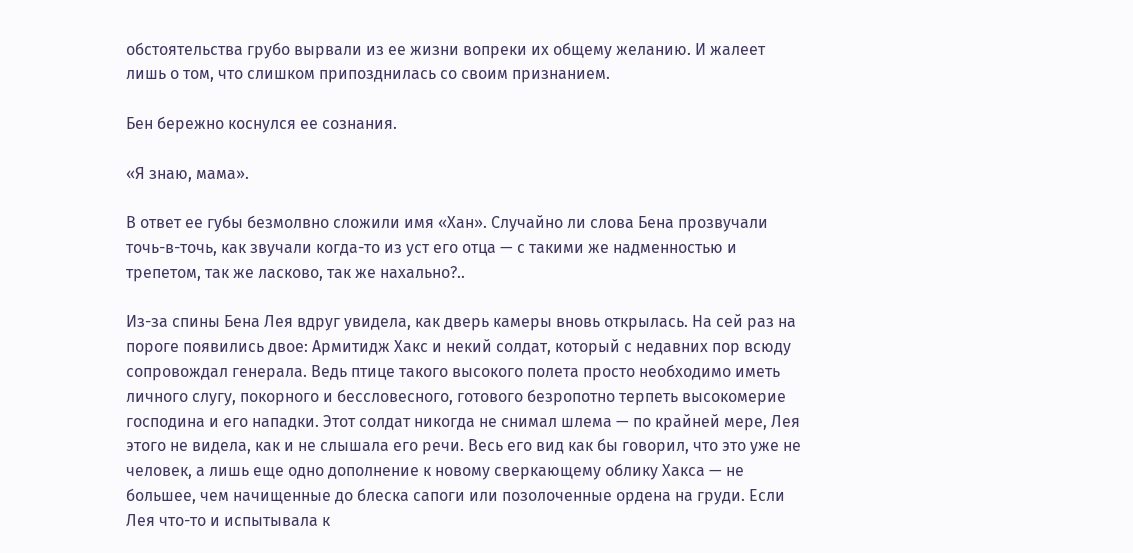обстоятельства грубо вырвали из ее жизни вопреки их общему желанию. И жалеет лишь о том, что слишком припозднилась со своим признанием.

Бен бережно коснулся ее сознания.

«Я знаю, мама».

В ответ ее губы безмолвно сложили имя «Хан». Случайно ли слова Бена прозвучали точь-в-точь, как звучали когда-то из уст его отца — с такими же надменностью и трепетом, так же ласково, так же нахально?..

Из-за спины Бена Лея вдруг увидела, как дверь камеры вновь открылась. На сей раз на пороге появились двое: Армитидж Хакс и некий солдат, который с недавних пор всюду сопровождал генерала. Ведь птице такого высокого полета просто необходимо иметь личного слугу, покорного и бессловесного, готового безропотно терпеть высокомерие господина и его нападки. Этот солдат никогда не снимал шлема — по крайней мере, Лея этого не видела, как и не слышала его речи. Весь его вид как бы говорил, что это уже не человек, а лишь еще одно дополнение к новому сверкающему облику Хакса — не большее, чем начищенные до блеска сапоги или позолоченные ордена на груди. Если Лея что-то и испытывала к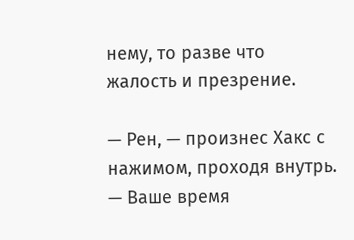нему, то разве что жалость и презрение.

— Рен, — произнес Хакс с нажимом, проходя внутрь. — Ваше время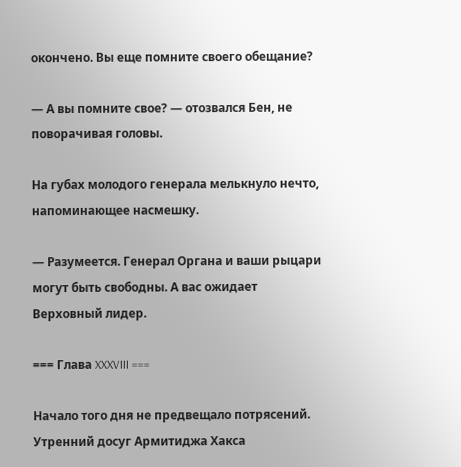окончено. Вы еще помните своего обещание?

— А вы помните свое? — отозвался Бен, не поворачивая головы.

На губах молодого генерала мелькнуло нечто, напоминающее насмешку.

— Разумеется. Генерал Органа и ваши рыцари могут быть свободны. А вас ожидает Верховный лидер.

=== Глава XXXVIII ===

Начало того дня не предвещало потрясений. Утренний досуг Армитиджа Хакса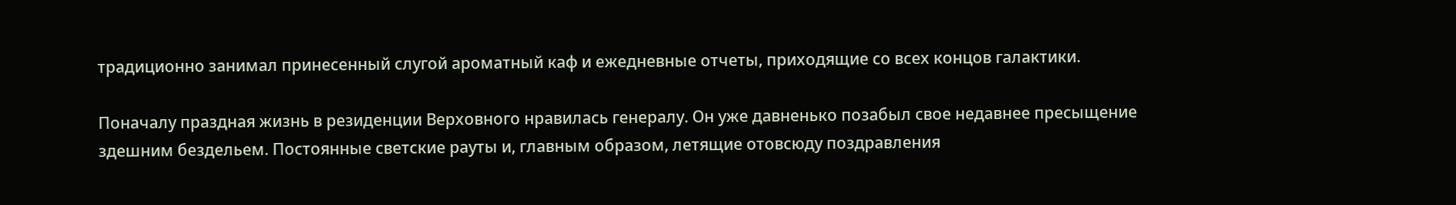традиционно занимал принесенный слугой ароматный каф и ежедневные отчеты, приходящие со всех концов галактики.

Поначалу праздная жизнь в резиденции Верховного нравилась генералу. Он уже давненько позабыл свое недавнее пресыщение здешним бездельем. Постоянные светские рауты и, главным образом, летящие отовсюду поздравления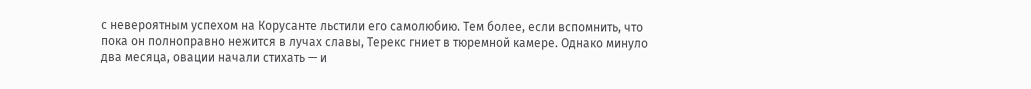с невероятным успехом на Корусанте льстили его самолюбию. Тем более, если вспомнить, что пока он полноправно нежится в лучах славы, Терекс гниет в тюремной камере. Однако минуло два месяца, овации начали стихать — и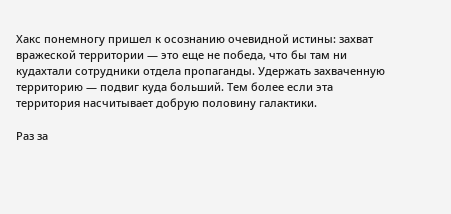Хакс понемногу пришел к осознанию очевидной истины: захват вражеской территории — это еще не победа, что бы там ни кудахтали сотрудники отдела пропаганды. Удержать захваченную территорию — подвиг куда больший. Тем более если эта территория насчитывает добрую половину галактики.

Раз за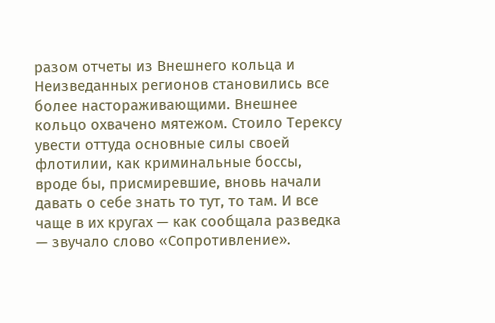разом отчеты из Внешнего кольца и Неизведанных регионов становились все более настораживающими. Внешнее кольцо охвачено мятежом. Стоило Терексу увести оттуда основные силы своей флотилии, как криминальные боссы, вроде бы, присмиревшие, вновь начали давать о себе знать то тут, то там. И все чаще в их кругах — как сообщала разведка — звучало слово «Сопротивление».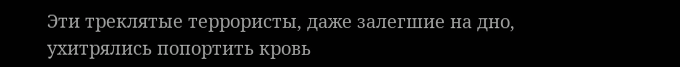Эти треклятые террористы, даже залегшие на дно, ухитрялись попортить кровь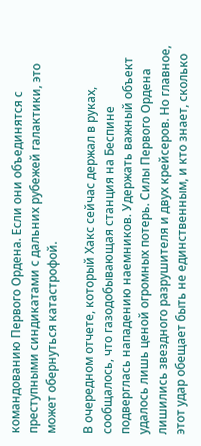командованию Первого Ордена. Если они объединятся с преступными синдикатами с дальних рубежей галактики, это может обернуться катастрофой.

В очередном отчете, который Хакс сейчас держал в руках, сообщалось, что газодобывающая станция на Беспине подверглась нападению наемников. Удержать важный объект удалось лишь ценой огромных потерь. Силы Первого Ордена лишились звездного разрушителя и двух крейсеров. Но главное, этот удар обещает быть не единственным, и кто знает, сколько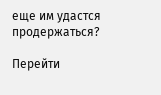еще им удастся продержаться?

Перейти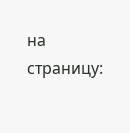на страницу: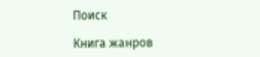Поиск

Книга жанров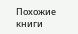Похожие книги